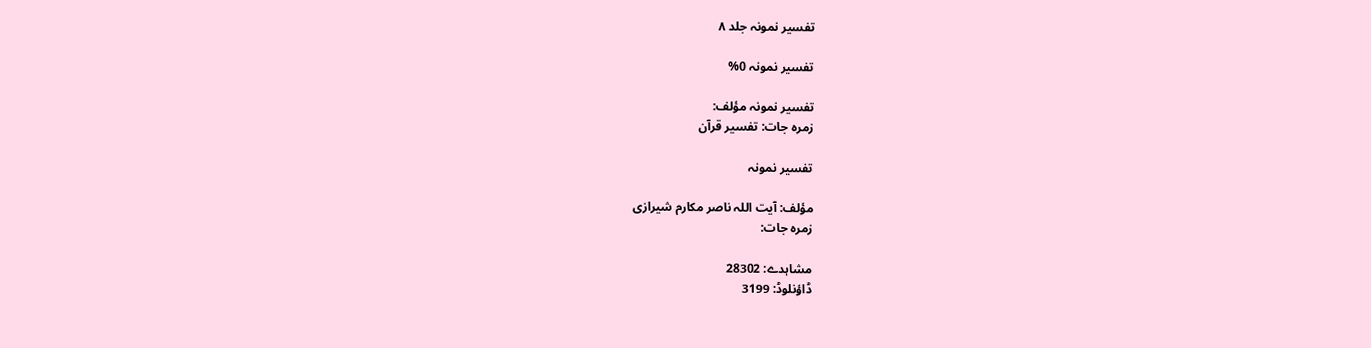تفسیر نمونہ جلد ۸

تفسیر نمونہ 0%

تفسیر نمونہ مؤلف:
زمرہ جات: تفسیر قرآن

تفسیر نمونہ

مؤلف: آیت اللہ ناصر مکارم شیرازی
زمرہ جات:

مشاہدے: 28302
ڈاؤنلوڈ: 3199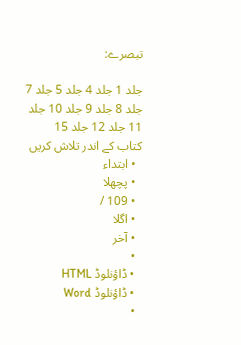تبصرے:

جلد 1 جلد 4 جلد 5 جلد 7 جلد 8 جلد 9 جلد 10 جلد 11 جلد 12 جلد 15
کتاب کے اندر تلاش کریں
  • ابتداء
  • پچھلا
  • 109 /
  • اگلا
  • آخر
  •
  • ڈاؤنلوڈ HTML
  • ڈاؤنلوڈ Word
  •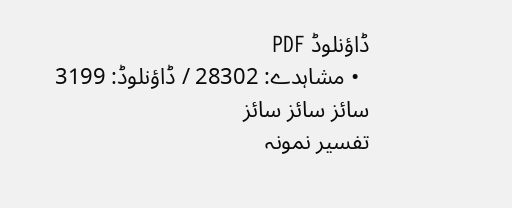ڈاؤنلوڈ PDF
  • مشاہدے: 28302 / ڈاؤنلوڈ: 3199
سائز سائز سائز
تفسیر نمونہ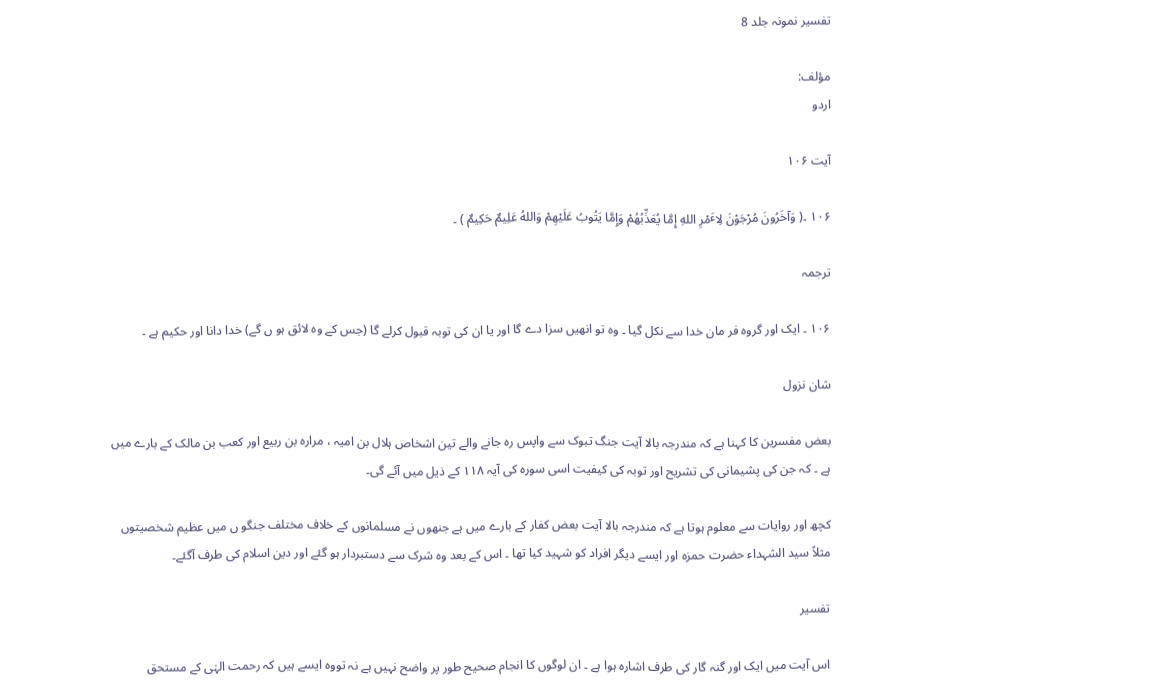تفسیر نمونہ جلد 8

مؤلف:
اردو

آیت ۱۰۶

۱۰۶ ۔( وَآخَرُونَ مُرْجَوْنَ لِاٴَمْرِ اللهِ إِمَّا یُعَذِّبُهُمْ وَإِمَّا یَتُوبُ عَلَیْهِمْ وَاللهُ عَلِیمٌ حَکِیمٌ ) ۔

ترجمہ

۱۰۶ ۔ ایک اور گروہ فر مان خدا سے نکل گیا ۔ وہ تو انھیں سزا دے گا اور یا ان کی توبہ قبول کرلے گا (جس کے وہ لائق ہو ں گے) خدا دانا اور حکیم ہے ۔

شان نزول

بعض مفسرین کا کہنا ہے کہ مندرجہ بالا آیت جنگ تبوک سے واپس رہ جانے والے تین اشخاص ہلال بن امیہ ، مرارہ بن ربیع اور کعب بن مالک کے بارے میں ہے ۔ کہ جن کی پشیمانی کی تشریح اور توبہ کی کیفیت اسی سورہ کی آیہ ۱۱۸ کے ذیل میں آئے گی۔

کچھ اور روایات سے معلوم ہوتا ہے کہ مندرجہ بالا آیت بعض کفار کے بارے میں ہے جنھوں نے مسلمانوں کے خلاف مختلف جنگو ں میں عظیم شخصیتوں مثلاً سید الشہداء حضرت حمزہ اور ایسے دیگر افراد کو شہید کیا تھا ۔ اس کے بعد وہ شرک سے دستبردار ہو گئے اور دین اسلام کی طرف آگئے۔

تفسیر

اس آیت میں ایک اور گنہ گار کی طرف اشارہ ہوا ہے ۔ ان لوگوں کا انجام صحیح طور پر واضح نہیں ہے نہ تووہ ایسے ہیں کہ رحمت الہٰی کے مستحق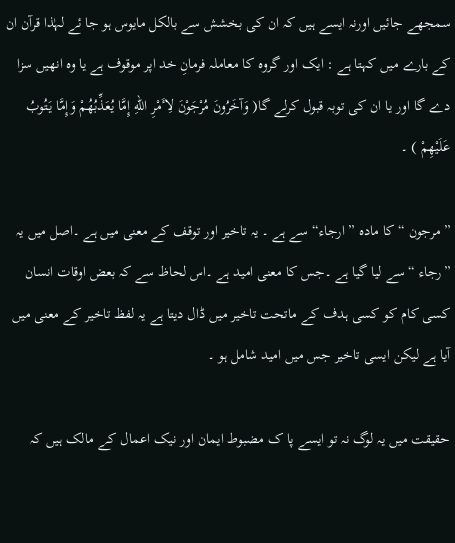سمجھے جائیں اورنہ ایسے ہیں کہ ان کی بخشش سے بالکل مایوس ہو جا ئے لہٰذا قرآن ان کے بارے میں کہتا ہے : ایک اور گروہ کا معاملہ فرمانِ خد اپر موقوف ہے یا وہ انھیں سزا دے گا اور یا ان کی توبہ قبول کرلے گا( وَآخَرُونَ مُرْجَوْنَ لِاٴَمْرِ اللهِ إِمَّا یُعَذِّبُهُمْ وَإِمَّا یَتُوبُ عَلَیْهِمْ ) ۔

” مرجون “ کا مادہ ” ارجاء“ سے ہے ۔ یہ تاخیر اور توقف کے معنی میں ہے ۔اصل میں یہ ”رجاء “ سے لیا گیا ہے ۔جس کا معنی امید ہے ۔اس لحاظ سے کہ بعض اوقات انسان کسی کام کو کسی ہدف کے ماتحت تاخیر میں ڈال دیتا ہے یہ لفظ تاخیر کے معنی میں آیا ہے لیکن ایسی تاخیر جس میں امید شامل ہو ۔

حقیقت میں یہ لوگ نہ تو ایسے پا ک مضبوط ایمان اور نیک اعمال کے مالک ہیں کہ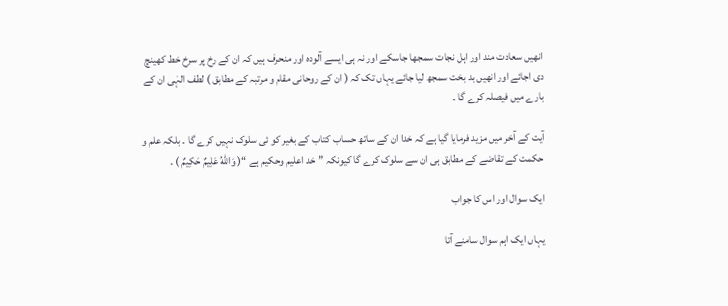انھیں سعادت مند اور اہل نجات سمجھا جاسکے اور نہ ہی ایسے آلودہ اور منحرف ہیں کہ ان کے رخ پر سرخ خط کھینچ دی اجائے اور انھیں بد بخت سمجھ لیا جائے یہاں تک کہ ( ان کے روحانی مقام و مرتبہ کے مطابق ) لطف الہٰی ان کے بارے میں فیصلہ کرے گا ۔

آیت کے آخر میں مزید فرمایا گیا ہے کہ خدا ان کے ساتھ حساب کتاب کے بغیر کو ئی سلوک نہیں کرے گا ۔ بلکہ علم و حکمت کے تقاضے کے مطابق ہی ان سے سلوک کرے گا کیونکہ ”خد اعلیم وحکیم ہے “( وَاللهُ عَلِیمٌ حَکِیمٌ ) ۔

ایک سوال اور اس کا جواب

یہاں ایک اہم سوال سامنے آتا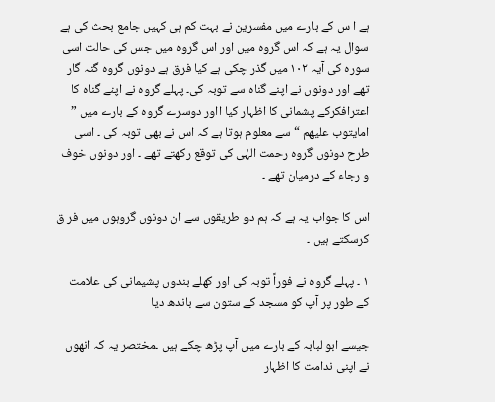ہے ا س کے بارے میں مفسرین نے بہت کم ہی کہیں جامع بحث کی ہے سوال یہ ہے کہ اس گروہ میں اور اس گروہ میں جس کی حالت اسی سورہ کی آیہ ۱۰۲ میں گذر چکی ہے کیا فرق ہے دونوں گروہ گنہ گار تھے اور دونوں نے اپنے گناہ سے توبہ کی۔ پہلے گروہ نے اپنے گناہ کا اعترافکرکے پشمانی کا اظہار کیا ااور دوسرے گروہ کے بارے میں ” امایتوب علیھم “ سے معلوم ہوتا ہے کہ اس نے بھی توبہ کی ۔ اسی طرح دونوں گروہ رحمت الہٰی کی توقع رکھتے تھے ۔ اور دونوں خوف و رجاء کے درمیان تھے ۔

اس کا جواب یہ ہے کہ ہم دو طریقوں سے ان دونوں گروہوں میں فر ق کرسکتے ہیں ۔

۱ ۔ پہلے گروہ نے فوراً توبہ کی اور کھلے بندوں پشیمانی کی علامت کے طور پر آپ کو مسجد کے ستون سے باندھ دیا

جیسے ابو لبابہ کے بارے میں آپ پڑھ چکے ہیں ۔مختصر یہ کہ انھوں نے اپنی ندامت کا اظہار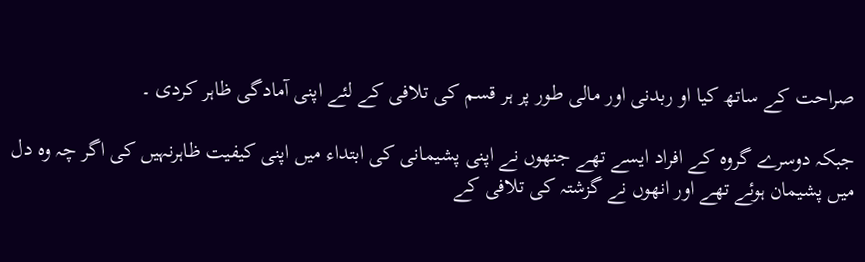صراحت کے ساتھ کیا او ربدنی اور مالی طور پر ہر قسم کی تلافی کے لئے اپنی آمادگی ظاہر کردی ۔

جبکہ دوسرے گروہ کے افراد ایسے تھے جنھوں نے اپنی پشیمانی کی ابتداء میں اپنی کیفیت ظاہرنہیں کی اگر چہ وہ دل میں پشیمان ہوئے تھے اور انھوں نے گزشتہ کی تلافی کے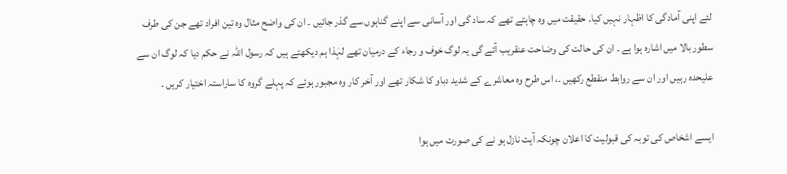لئے اپنی آمادگی کا اظہار نہیں کیا۔ حقیقت میں وہ چاہتے تھے کہ ساد گی اور آسانی سے اپنے گناہوں سے گذر جائیں ۔ ان کی واضح مثال وہ تین افراد تھے جن کی طرف سطور بالا میں اشارہ ہوا ہے ۔ ان کی حالت کی وضاحت عنقریب آئے گی یہ لوگ خوف و رجاء کے درمیان تھے لہٰذا ہم دیکھتے ہیں کہ رسول اللہ نے حکم دیا کہ لوگ ان سے علیحدہ رہیں اور ان سے روابط منقطع رکھیں ۔، اس طرح وہ معاشرے کے شدید دباو کا شکار تھے اور آخر کار وہ مجبور ہوئے کہ پہلے گروہ کا ساراستہ اختیار کریں ۔

ایسے اشخاص کی توبہ کی قبولیت کا اعلان چونکہ آیت نازل ہو نے کی صورت میں ہوا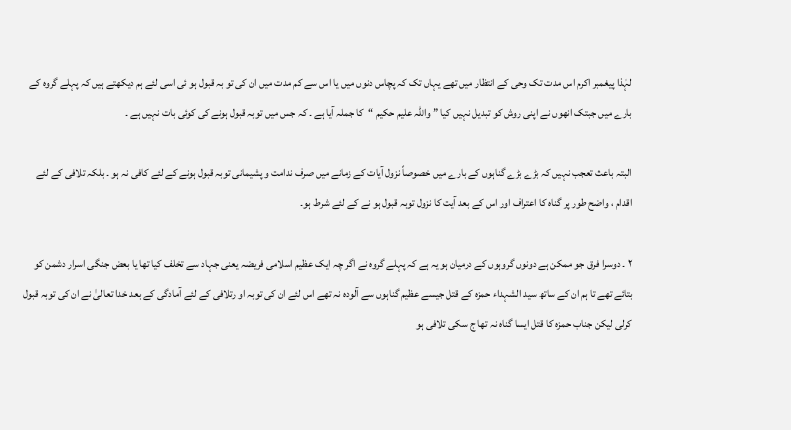لہٰذا پیغمبر اکرم اس مدت تک وحی کے انتظار میں تھے یہاں تک کہ پچاس دنوں میں یا اس سے کم مدت میں ان کی تو بہ قبول ہو ئی اسی لئے ہم دیکھتے ہیں کہ پہلے گروہ کے بارے میں جبتک انھوں نے اپنی روش کو تبدیل نہیں کیا ” واللہ علیم حکیم “کا جملہ آیا ہے ۔ کہ جس میں توبہ قبول ہونے کی کوئی بات نہیں ہے ۔

البتہ باعث تعجب نہیں کہ بڑے بڑے گناہوں کے بارے میں خصوصاً نزول آیات کے زمانے میں صرف ندامت و پشیمانی توبہ قبول ہونے کے لئے کافی نہ ہو ۔ بلکہ تلافی کے لئے اقدام ، واضح طور پر گناہ کا اعتراف اور اس کے بعد آیت کا نزول توبہ قبول ہو نے کے لئے شرط ہو۔

۲ ۔ دوسرا فرق جو ممکن ہے دونوں گروہوں کے درمیان ہو یہ ہے کہ پہلے گروہ نے اگر چہ ایک عظیم اسلامی فریضہ یعنی جہاد سے تخلف کیا تھا یا بعض جنگی اسرار دشمن کو بتائے تھے تا ہم ان کے ساتھ سید الشہداء حمزہ کے قتل جیسے عظیم گناہوں سے آلودہ نہ تھے اس لئے ان کی توبہ او رتلافی کے لئے آمادگی کے بعد خدا تعالیٰ نے ان کی توبہ قبول کرلی لیکن جناب حمزہ کا قتل ایسا گناہ نہ تھا ج سکی تلافی ہو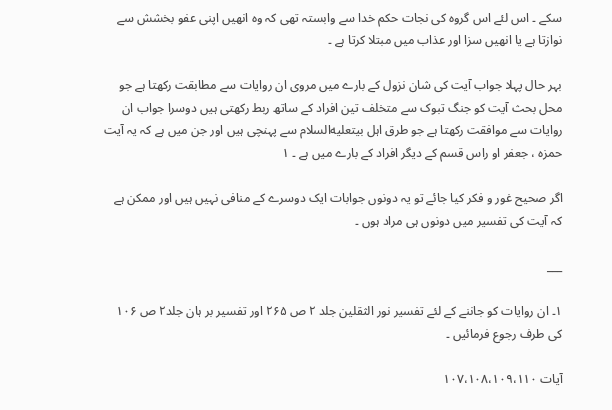سکے ۔ اس لئے اس گروہ کی نجات حکم خدا سے وابستہ تھی کہ وہ انھیں اپنی عفو بخشش سے نوازتا ہے یا انھیں سزا اور عذاب میں مبتلا کرتا ہے ۔

بہر حال پہلا جواب آیت کی شان نزول کے بارے میں مروی ان روایات سے مطابقت رکھتا ہے جو محل بحث آیت کو جنگ تبوک سے متخلف تین افراد کے ساتھ ربط رکھتی ہیں دوسرا جواب ان روایات سے موافقت رکھتا ہے جو طرق اہل بیتعليه‌السلام سے پہنچی ہیں اور جن میں ہے کہ یہ آیت حمزہ ، جعفر او راس قسم کے دیگر افراد کے بارے میں ہے ۔ ۱

اگر صحیح غور و فکر کیا جائے تو یہ دونوں جوابات ایک دوسرے کے منافی نہیں ہیں اور ممکن ہے کہ آیت کی تفسیر میں دونوں ہی مراد ہوں ۔

___

۱۔ ان روایات کو جاننے کے لئے تفسیر نور الثقلین جلد ۲ ص ۲۶۵ اور تفسیر بر ہان جلد۲ ص ۱۰۶ کی طرف رجوع فرمائیں ۔

آیات ۱۰۷،۱۰۸،۱۰۹،۱۱۰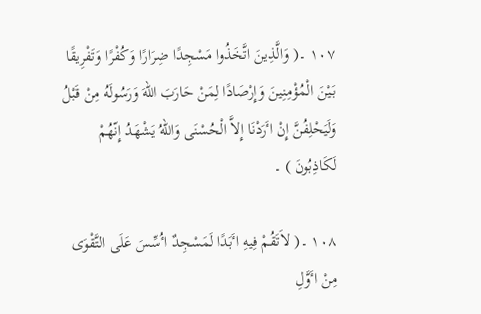۱۰۷ ۔( وَالَّذِینَ اتَّخَذُوا مَسْجِدًا ضِرَارًا وَکُفْرًا وَتَفْرِیقًا بَیْنَ الْمُؤْمِنِینَ وَإِرْصَادًا لِمَنْ حَارَبَ اللهَ وَرَسُولَهُ مِنْ قَبْلُ وَلَیَحْلِفُنَّ إِنْ اٴَرَدْنَا إِلاَّ الْحُسْنَی وَاللهُ یَشْهَدُ إِنّهُمْ لَکَاذِبُونَ ) ۔

۱۰۸ ۔( لاَتَقُمْ فِیهِ اٴَبَدًا لَمَسْجِدٌ اٴُسِّسَ عَلَی التَّقْوَی مِنْ اٴَوَّلِ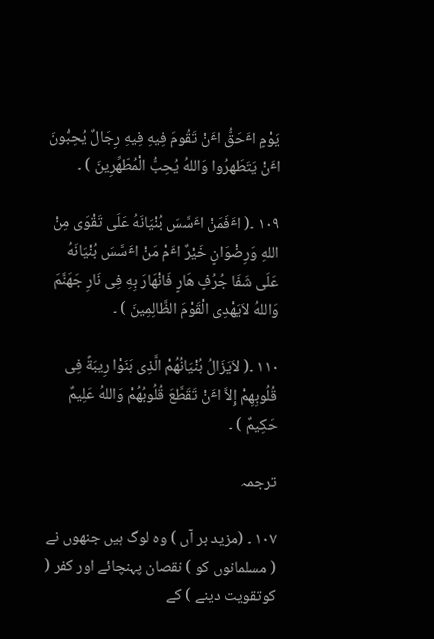یَوْمٍ اٴَحَقُّ اٴَنْ تَقُومَ فِیهِ فِیهِ رِجَالٌ یُحِبُّونَ اٴَنْ یَتَطَهرُوا وَاللهُ یُحِبُّ الْمُطّهِّرِینَ ) ۔

۱۰۹ ۔( اٴَفَمَنْ اٴَسَّسَ بُنْیَانَهُ عَلَی تَقْوَی مِنْ اللهِ وَرِضْوَانٍ خَیْرٌ اٴَمْ مَنْ اٴَسَّسَ بُنْیَانَهُ عَلَی شَفَا جُرُفٍ هَارٍ فَانْهَارَ بِهِ فِی نَارِ جَهَنَّمَ وَاللهُ لاَیَهْدِی الْقَوْمَ الظَّالِمِینَ ) ۔

۱۱۰ ۔( لاَیَزَالُ بُنْیَانُهُمْ الَّذِی بَنَوْا رِیبَةً فِی قُلُوبِهِمْ إِلاَّ اٴَنْ تَقَطَّعَ قُلُوبُهُمْ وَاللهُ عَلِیمٌ حَکِیمٌ ) ۔

ترجمہ

۱۰۷ ۔ (مزید بر آں ) وہ لوگ ہیں جنھوں نے ( مسلمانوں کو ) نقصان پہنچائے اور کفر ( کوتقویت دینے ) کے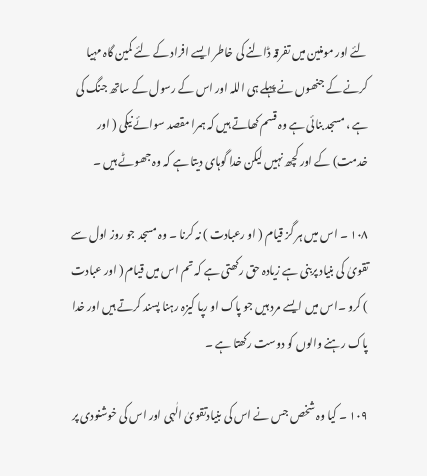لئے اور مومنین میں تفرقہ ڈالنے کی خاطر ایسے افراد کے لئے کمین گاہ مہیا کرنے کے جنھوں نے پہلے ہی اللہ اور اس کے رسول کے ساتھ جنگ کی ہے ، مسجد بنائی ہے وہ قسم کھاتے ہیں کہ ہمرا مقصد سوائے نیکی ( اور خدمت) کے اور کچھ نہیں لیکن خدا گوہای دیتا ہے کہ وہ جھوٹے ہیں ۔

۱۰۸ ۔ اس میں ہر گز قیام ( او رعبادت ) نہ کرنا ۔ وہ مسجد جو روز اول سے تقویٰ کی بنیاد پربنی ہے زیادہ حق رکھتی ہے کہ تم اس میں قیام ( اور عبادت ) کرو ۔اس میں ایسے مرد ہیں جو پاک او رپا کیزہ رہنا پسند کرتے ہیں اور خدا پاک رہنے والوں کو دوست رکھتا ہے ۔

۱۰۹ ۔ کیا وہ شخص جس نے اس کی بنیادتقویٰ الٰہی اور اس کی خوشنودی پر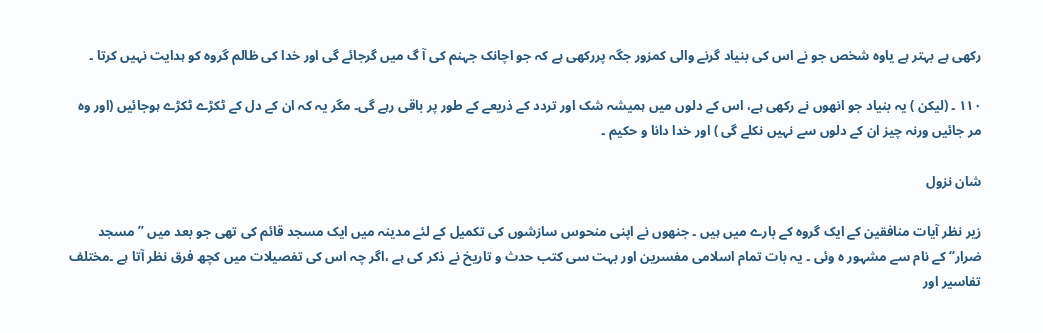رکھی ہے بہتر ہے یاوہ شخص جو نے اس کی بنیاد گرنے والی کمزور جگہ پررکھی ہے کہ جو اچانک جہنم کی آ گ میں گرجائے گی اور خدا کی ظالم گروہ کو ہدایت نہیں کرتا ۔

۱۱۰ ۔ (لیکن ) یہ بنیاد جو انھوں نے رکھی ہے، اس کے دلوں میں ہمیشہ شک اور تردد کے ذریعے کے طور پر باقی رہے گی۔ مگر یہ کہ ان کے دل کے ٹکڑے ٹکڑے ہوجائیں (اور وہ مر جائیں ورنہ چیز ان کے دلوں سے نہیں نکلے گی ) اور خدا دانا و حکیم ۔

شان نزول

زیر نظر آیات منافقین کے ایک گروہ کے بارے میں ہیں ۔ جنھوں نے اپنی منحوس سازشوں کی تکمیل کے لئے مدینہ میں ایک مسجد قائم کی تھی جو بعد میں ” مسجد ضرار“ کے نام سے مشہور ہ وئی ۔ یہ بات تمام اسلامی مفسرین اور بہت سی کتب حدث و تاریخ نے ذکر کی ہے ،اگر چہ اس کی تفصیلات میں کچھ فرق نظر آتا ہے ۔مختلف تفاسیر اور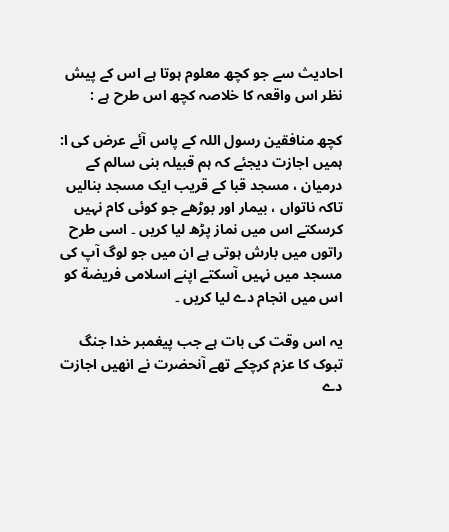احادیث سے جو کچھ معلوم ہوتا ہے اس کے پیش نظر اس واقعہ کا خلاصہ کچھ اس طرح ہے :

کچھ منافقین رسول اللہ کے پاس آئے عرض کی ا: ہمیں اجازت دیجئے کہ ہم قبیلہ بنی سالم کے درمیان ، مسجد قبا کے قریب ایک مسجد بنالیں تاکہ ناتواں ، بیمار اور بوڑھے جو کوئی کام نہیں کرسکتے اس میں نماز پڑھ لیا کریں ۔ اسی طرح راتوں میں بارش ہوتی ہے ان میں جو لوگ آپ کی مسجد میں نہیں آسکتے اپنے اسلامی فریضة کو اس میں انجام دے لیا کریں ۔

یہ اس وقت کی بات ہے جب پیغمبر خدا جنگ تبوک کا عزم کرچکے تھے آنحضرت نے انھیں اجازت دے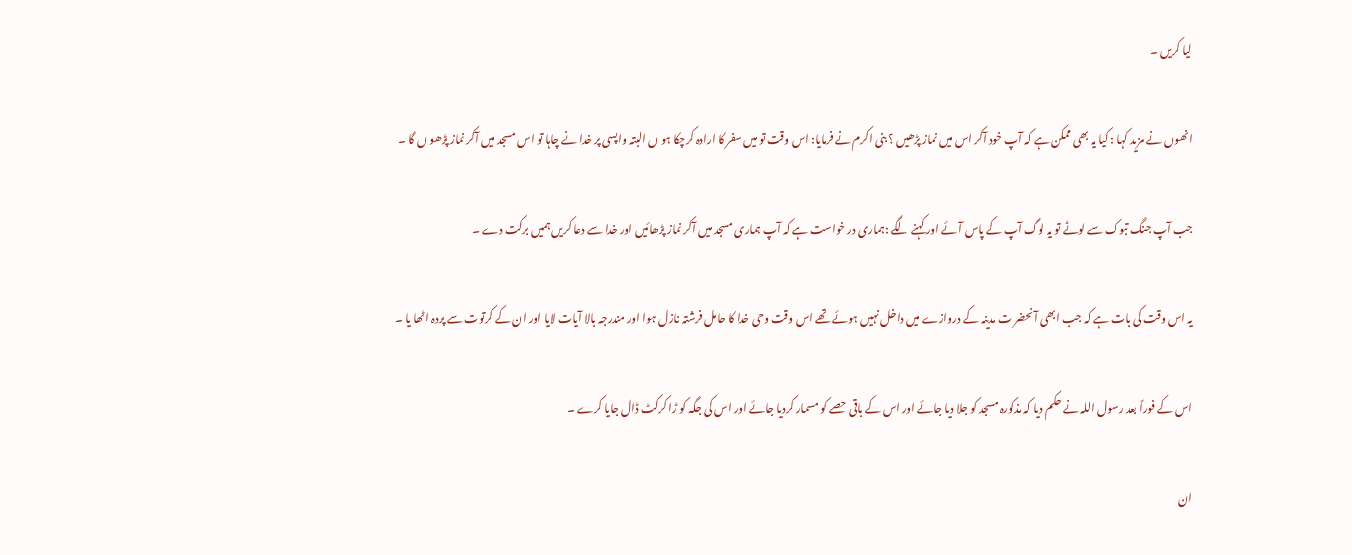لیا کریں ۔

انھوں نے مزید کہا : کیا یہ بھی ممکن ہے کہ آپ خود آکر اس میں نماز پڑھیں ؟ بنی اکرم نے فرمایا: اس وقت تو میں سفر کا ارادہ کرچکا ہو ں البتہ واپسی پر خدا نے چاہا تو اس مسجد میں آکر نماز پڑھو ں گا ۔

جب آپ جنگ تبوک سے لوٹے تو یہ لوگ آپ کے پاس آئے اور کہنے لگے :ہماری در خواست ہے کہ آپ ہماری مسجد میں آکر نماز پڑھائیں اور خدا سے دعا کریں ہمیں برکت دے ۔

یہ اس وقت کی بات ہے کہ جب ابھی آنحضر ت مدینہ کے دروازے میں داخل نہیں ہوئے تھے اس وقت وحی خدا کا حامل فرشتہ نازل ہوا اور مندرجہ بالا آیات لایا اور ان کے کرتوت سے پردہ اٹھا یا ۔

اس کے فوراً بعد رسول اللہ نے حکم دیا کہ مذکورہ مسجد کو جلا دیا جائے اور اس کے باقی حصے کو مسمار کردیا جائے اور اس کی جگہ کو ڑا کرکٹ ڈال جایا کرے ۔

ان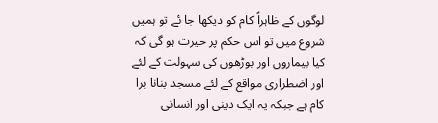لوگوں کے ظاہراً کام کو دیکھا جا ئے تو ہمیں شروع میں تو اس حکم پر حیرت ہو گی کہ کیا بیماروں اور بوڑھوں کی سہولت کے لئے اور اضطراری مواقع کے لئے مسجد بنانا برا کام ہے جبکہ یہ ایک دینی اور انسانی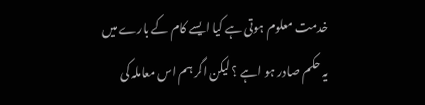خدمت معلوم ہوتی ہے کیا ایسے کام کے بارے میں یہ حکم صادر ہو اہے ؟ لیکن اگر ہم اس معاملہ کی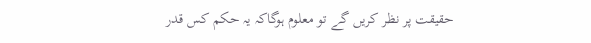حقیقت پر نظر کریں گے تو معلوم ہوگاکہ یہ حکم کس قدر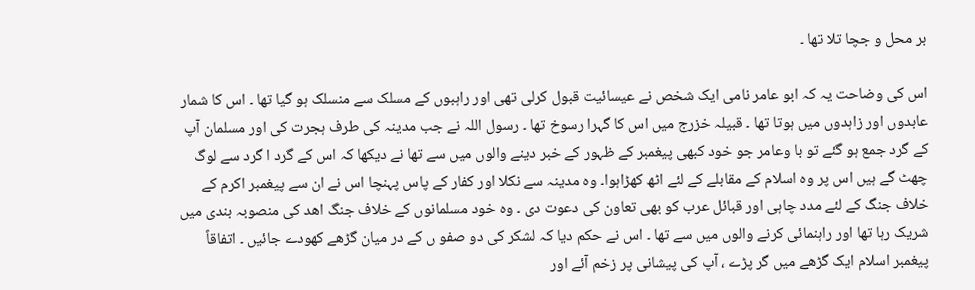بر محل و جچا تلا تھا ۔

اس کی وضاحت یہ کہ ابو عامر نامی ایک شخص نے عیسائیت قبول کرلی تھی اور راہبوں کے مسلک سے منسلک ہو گیا تھا ۔ اس کا شمار عابدوں اور زاہدوں میں ہوتا تھا ۔ قبیلہ خزرج میں اس کا گہرا رسوخ تھا ۔ رسول اللہ نے جب مدینہ کی طرف ہجرت کی اور مسلمان آپ کے گرد جمع ہو گئے تو با وعامر جو خود کبھی پیغمبر کے ظہور کے خبر دینے والوں میں سے تھا نے دیکھا کہ اس کے گرد ا گرد سے لوگ چھٹ گے ہیں اس پر وہ اسلام کے مقابلے کے لئے اٹھ کھڑاہوا۔ وہ مدینہ سے نکلا اور کفار کے پاس پہنچا اس نے ان سے پیغمبر اکرم کے خلاف جنگ کے لئے مدد چاہی اور قبائل عرب کو بھی تعاون کی دعوت دی ۔ وہ خود مسلمانوں کے خلاف جنگ اھد کی منصوبہ بندی میں شریک رہا تھا اور راہنمائی کرنے والوں میں سے تھا ۔ اس نے حکم دیا کہ لشکر کی دو صفو ں کے در میان گڑھے کھودے جائیں ۔ اتفاقاً پیغمبر اسلام ایک گڑھے میں گر پڑے ، آپ کی پیشانی پر زخم آئے اور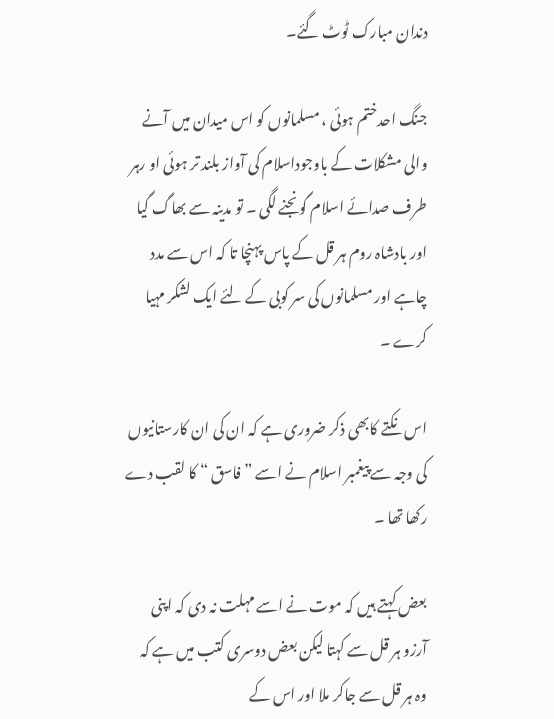دندان مبارک ٹوٹ گئے۔

جنگ احدختم ہوئی ، مسلمانوں کو اس میدان میں آنے والی مشکلات کے باوجوداسلام کی آواز بلند تر ہوئی او رہر طرف صدائے اسلام گونجنے لگی ۔ تو مدینہ سے بھاگ گیا اور بادشاہ روم ہر قل کے پاس پہنچا تا کہ اس سے مدد چاہے اور مسلمانوں کی سر کوبی کے لئے ایک لشکر مہیا کرے ۔

اس نکتے کابھی ذکر ضروری ہے کہ ان کی ان کارستانیوں کی وجہ سے پیغمبر اسلام نے اسے ”فاسق “ کا لقب دے رکھا تھا ۔

بعض کہتے ہیں کہ موت نے اسے مہلت نہ دی کہ اپنی آرزو ہر قل سے کہتا لیکن بعض دوسری کتب میں ہے کہ وہ ہر قل سے جاکر ملا اور اس کے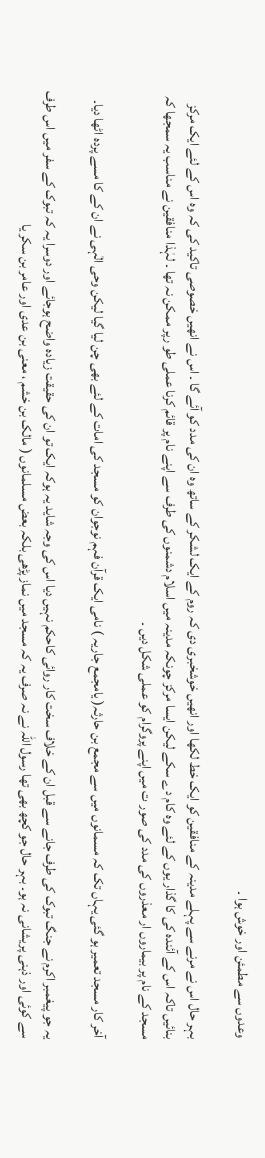وعدوں سے مطمئن اور خوش ہوا ۔

بہر حال اس نے مرنے سے پہلے مدینہ کے منافقین کو ایک خط لکھا اور انھیں خوشخبری دی کہ روم کے ایک لشکر کے ساتھ وہ ان کی مدد کو آئے گا ۔ اس نے انھیں خصوصی تاکید کی کہ وہ اس کے لئے ایک مرکز بنائیں تاکہ اس کے آئندہ کی کا گذار یوں کے لئے وہ کام دے سکے لیکن ایسا مرکز چونکہ مدینہ میں اسلام دشمنوں کی طرف سے اپنے نام پر قائم کرنا عملی طو رپر ممکن نہ تھا ۔ لہٰذا منافقین نے مناسب یہ سمجھا کہ مسجد کے نام پر بیماروں ار معذروں کی مدد کی صور ت میں اپنے پروگرام کو عملی شکل دیں ۔

آخر کار مسجد تعمیر ہو گئی یہاں تک کہ مسمانوں میں سے مجمع بن حارثہ( یامجمع جاریہ ) نامی ایک قرآن فہم نوجوان کو مسجد کی امات کے لئے بھی چن لیا گیا لیکن وحی الٰہی نے ان کے کا مسے پردہ اٹھا دیا۔

یہ جو پیغمبر اکرم نے جنگ تبوک کی طرف جانے سے قبل ان کے خلاف سخت کار روائی کاحکم نہیں دیا اس کی وجہ شاید یہ ہوکہ ایک تو ان کی حقیقت زیادہ واضح ہوجائے اور دوسرا یہ کہ تبوک کے سفر میں اس طرف سے کوئی اور ذہنی پریشانی نہ ہو۔ بہر حال جو کچھ بھی تھا رسول اللہ نے نہ صرف یہ کہ مسجد میں نماز پڑھی بلکہ بعض مسلمانوں ( مالک بن خشم ، معنی بن عدی اور عامر بن سکر یا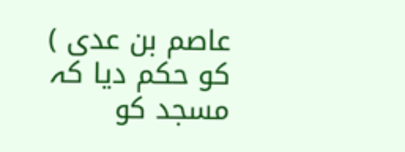عاصم بن عدی ) کو حکم دیا کہ مسجد کو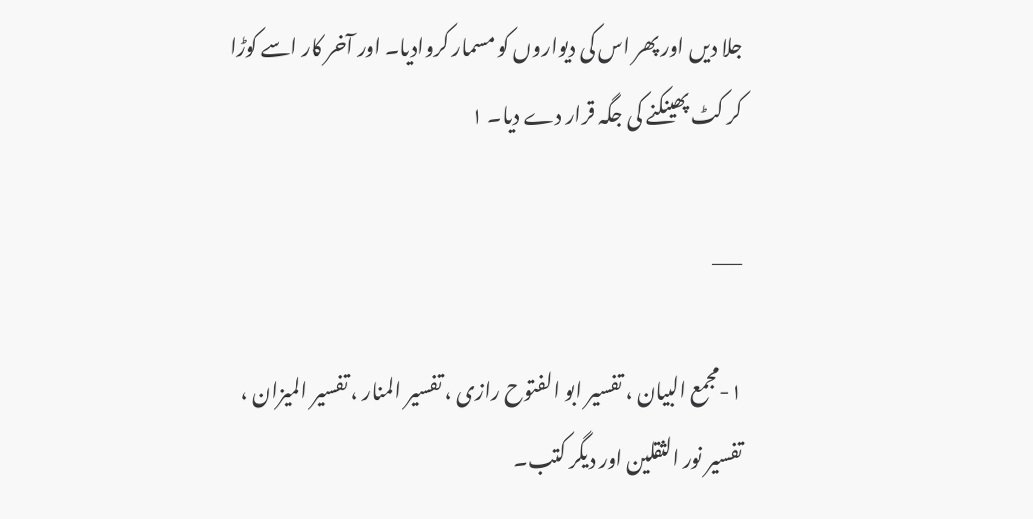جلا دیں اور پھر اس کی دیواروں کو مسمار کروادیا۔ اور آخر کار اسے کوڑا کر کٹ پھینکنے کی جگہ قرار دے دیا۔ ۱

___

۱-مجمع البیان ، تفسیر ابو الفتوح رازی ، تفسیر المنار ، تفسیر المیزان ، تفسیر نور الثقلین اور دیگر کتب۔